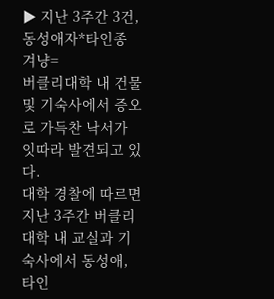▶ 지난 3주간 3건, 동성애자*타인종 겨냥=
버클리대학 내 건물 및 기숙사에서 증오로 가득찬 낙서가 잇따라 발견되고 있다.
대학 경찰에 따르면 지난 3주간 버클리대학 내 교실과 기숙사에서 동성애, 타인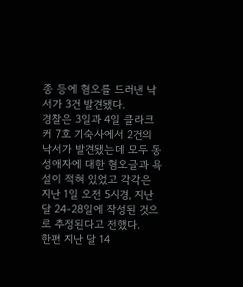종 등에 혐오를 드러낸 낙서가 3건 발견됐다.
경찰은 3일과 4일 클라크 커 7호 기숙사에서 2건의 낙서가 발견됐는데 모두 동성애자에 대한 혐오글과 욕설이 적혀 있었고 각각은 지난 1일 오전 5시경, 지난달 24-28일에 작성된 것으로 추정된다고 전했다.
한편 지난 달 14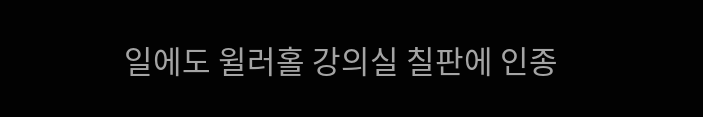일에도 윌러홀 강의실 칠판에 인종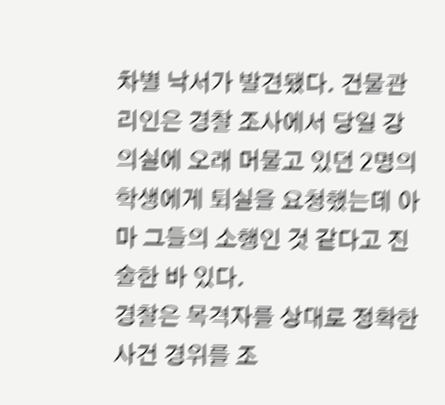차별 낙서가 발견됐다. 건물관리인은 경찰 조사에서 당일 강의실에 오래 머물고 있던 2명의 학생에게 퇴실을 요청했는데 아마 그들의 소행인 것 같다고 진술한 바 있다.
경찰은 목격자를 상대로 정확한 사건 경위를 조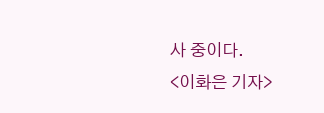사 중이다.
<이화은 기자>